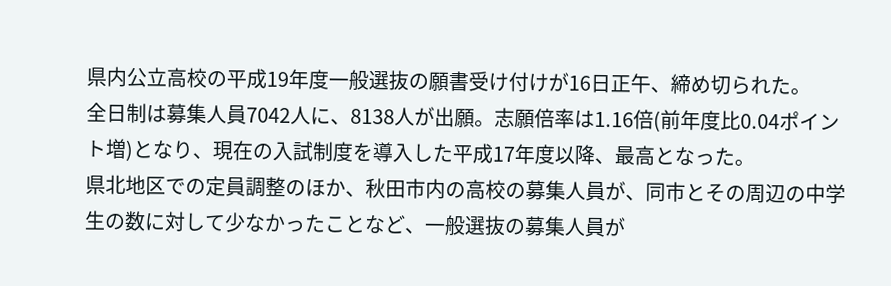県内公立高校の平成19年度一般選抜の願書受け付けが16日正午、締め切られた。
全日制は募集人員7042人に、8138人が出願。志願倍率は1.16倍(前年度比0.04ポイント増)となり、現在の入試制度を導入した平成17年度以降、最高となった。
県北地区での定員調整のほか、秋田市内の高校の募集人員が、同市とその周辺の中学生の数に対して少なかったことなど、一般選抜の募集人員が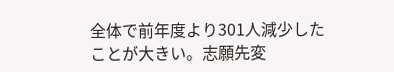全体で前年度より301人減少したことが大きい。志願先変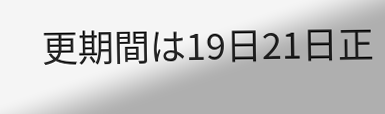更期間は19日21日正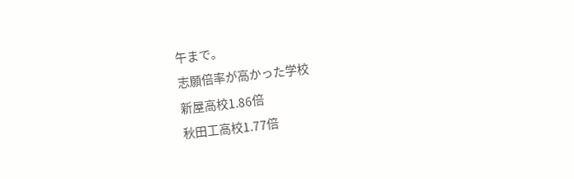午まで。
志願倍率が高かった学校
新屋高校1.86倍
秋田工高校1.77倍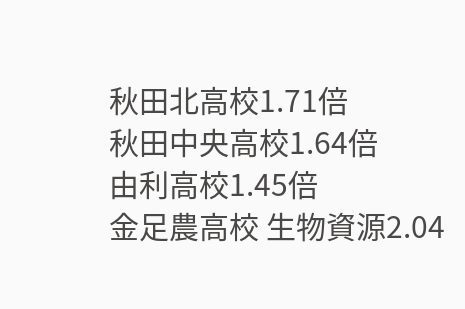秋田北高校1.71倍
秋田中央高校1.64倍
由利高校1.45倍
金足農高校 生物資源2.04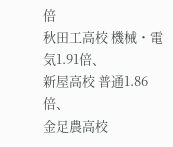倍
秋田工高校 機械・電気1.91倍、
新屋高校 普通1.86倍、
金足農高校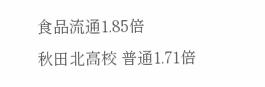食品流通1.85倍
秋田北高校 普通1.71倍